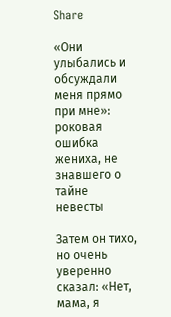Share

«Они улыбались и обсуждали меня прямо при мне»: роковая ошибка жениха, не знавшего о тайне невесты

Затем он тихо, но очень уверенно сказал: «Нет, мама, я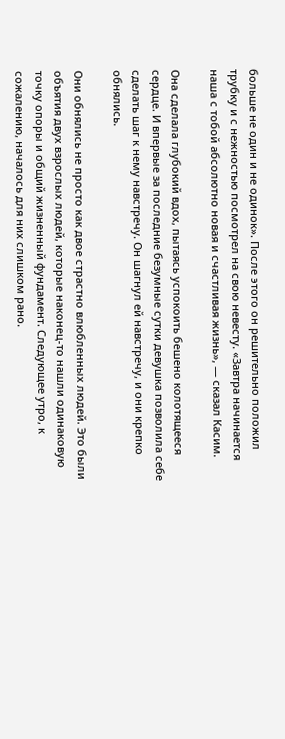больше не один и не одинок». После этого он решительно положил трубку и с нежностью посмотрел на свою невесту. «Завтра начинается наша с тобой абсолютно новая и счастливая жизнь», — сказал Касим.

Она сделала глубокий вдох, пытаясь успокоить бешено колотящееся сердце. И впервые за последние безумные сутки девушка позволила себе сделать шаг к нему навстречу. Он шагнул ей навстречу, и они крепко обнялись.

Они обнялись не просто как двое страстно влюбленных людей. Это были объятия двух взрослых людей, которые наконец-то нашли одинаковую точку опоры и общий жизненный фундамент. Следующее утро, к сожалению, началось для них слишком рано.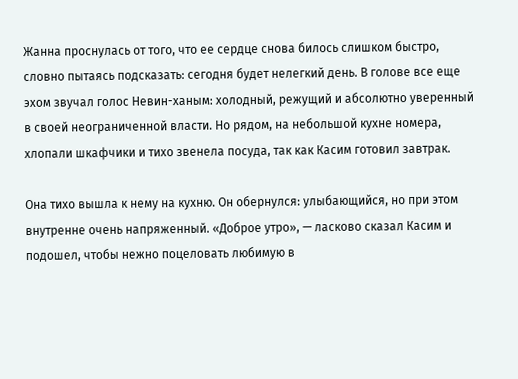Жанна проснулась от того, что ее сердце снова билось слишком быстро, словно пытаясь подсказать: сегодня будет нелегкий день. В голове все еще эхом звучал голос Невин-ханым: холодный, режущий и абсолютно уверенный в своей неограниченной власти. Но рядом, на небольшой кухне номера, хлопали шкафчики и тихо звенела посуда, так как Касим готовил завтрак.

Она тихо вышла к нему на кухню. Он обернулся: улыбающийся, но при этом внутренне очень напряженный. «Доброе утро», — ласково сказал Касим и подошел, чтобы нежно поцеловать любимую в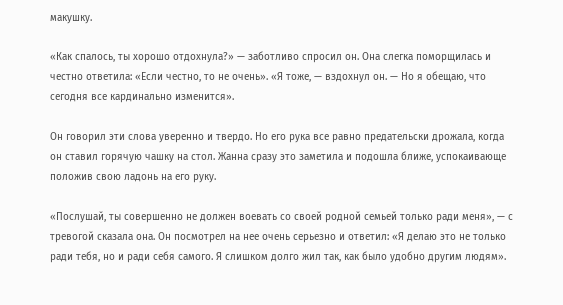макушку.

«Как спалось, ты хорошо отдохнула?» — заботливо спросил он. Она слегка поморщилась и честно ответила: «Если честно, то не очень». «Я тоже, — вздохнул он. — Но я обещаю, что сегодня все кардинально изменится».

Он говорил эти слова уверенно и твердо. Но его рука все равно предательски дрожала, когда он ставил горячую чашку на стол. Жанна сразу это заметила и подошла ближе, успокаивающе положив свою ладонь на его руку.

«Послушай, ты совершенно не должен воевать со своей родной семьей только ради меня», — с тревогой сказала она. Он посмотрел на нее очень серьезно и ответил: «Я делаю это не только ради тебя, но и ради себя самого. Я слишком долго жил так, как было удобно другим людям».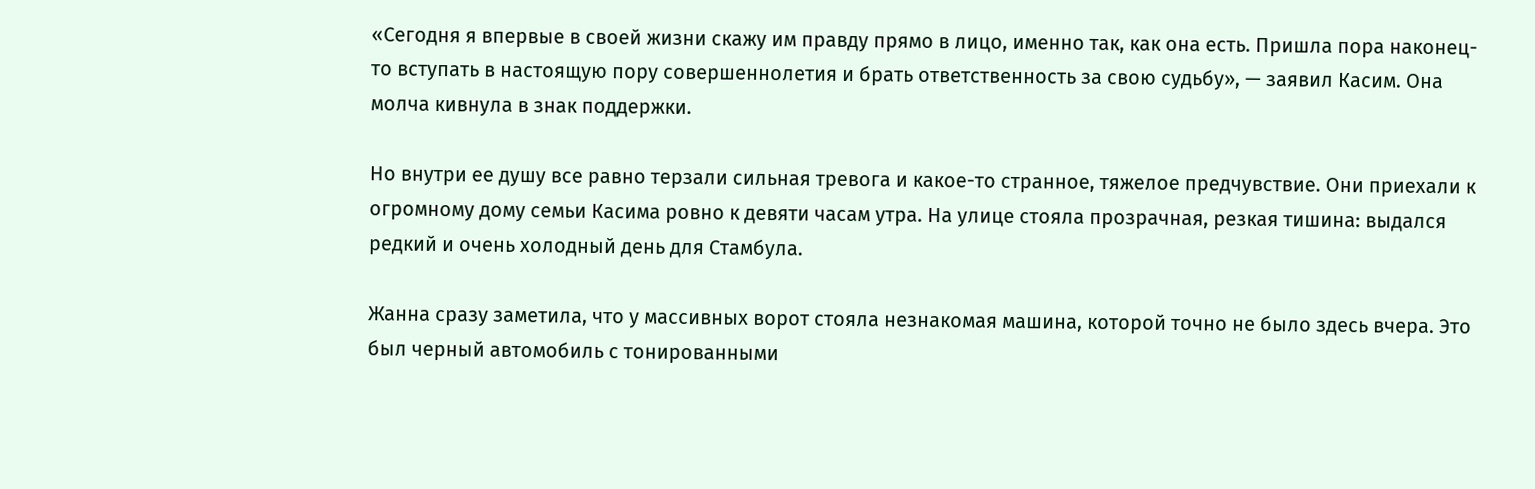«Сегодня я впервые в своей жизни скажу им правду прямо в лицо, именно так, как она есть. Пришла пора наконец-то вступать в настоящую пору совершеннолетия и брать ответственность за свою судьбу», — заявил Касим. Она молча кивнула в знак поддержки.

Но внутри ее душу все равно терзали сильная тревога и какое-то странное, тяжелое предчувствие. Они приехали к огромному дому семьи Касима ровно к девяти часам утра. На улице стояла прозрачная, резкая тишина: выдался редкий и очень холодный день для Стамбула.

Жанна сразу заметила, что у массивных ворот стояла незнакомая машина, которой точно не было здесь вчера. Это был черный автомобиль с тонированными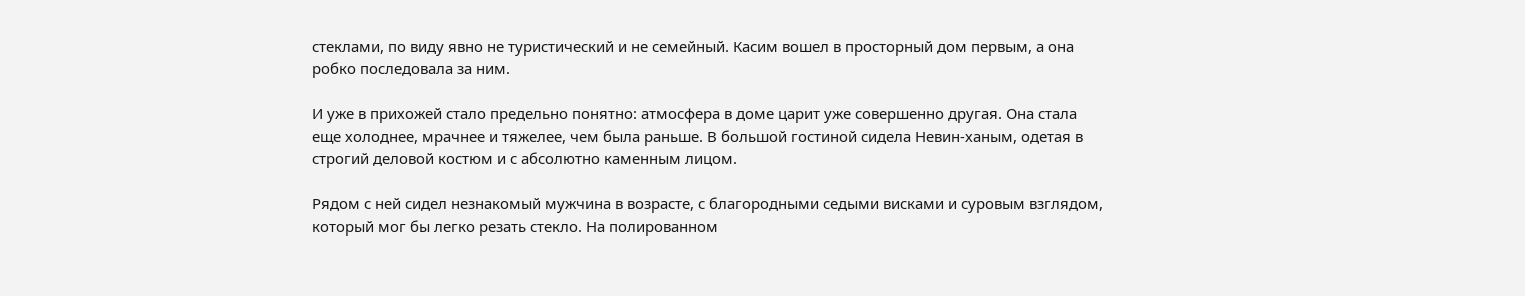стеклами, по виду явно не туристический и не семейный. Касим вошел в просторный дом первым, а она робко последовала за ним.

И уже в прихожей стало предельно понятно: атмосфера в доме царит уже совершенно другая. Она стала еще холоднее, мрачнее и тяжелее, чем была раньше. В большой гостиной сидела Невин-ханым, одетая в строгий деловой костюм и с абсолютно каменным лицом.

Рядом с ней сидел незнакомый мужчина в возрасте, с благородными седыми висками и суровым взглядом, который мог бы легко резать стекло. На полированном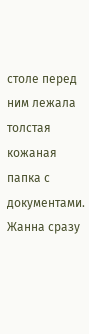столе перед ним лежала толстая кожаная папка с документами. Жанна сразу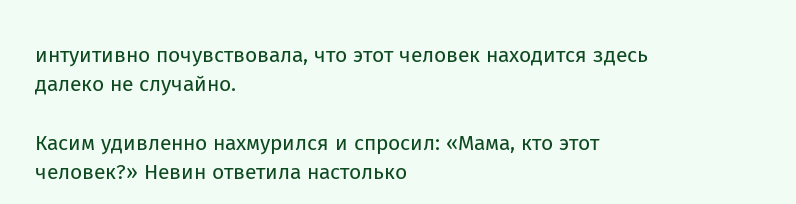интуитивно почувствовала, что этот человек находится здесь далеко не случайно.

Касим удивленно нахмурился и спросил: «Мама, кто этот человек?» Невин ответила настолько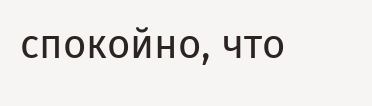спокойно, что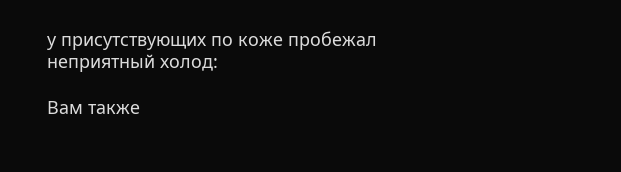у присутствующих по коже пробежал неприятный холод:

Вам также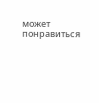может понравиться